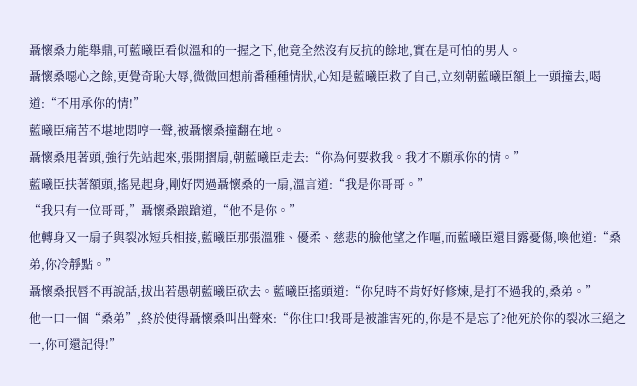聶懷桑力能舉鼎,可藍曦臣看似溫和的一握之下,他竟全然沒有反抗的餘地,實在是可怕的男人。
聶懷桑噁心之餘,更覺奇恥大辱,微微回想前番種種情狀,心知是藍曦臣救了自己,立刻朝藍曦臣額上一頭撞去,喝道:“不用承你的情!”
藍曦臣痛苦不堪地悶哼一聲,被聶懷桑撞翻在地。
聶懷桑甩著頭,強行先站起來,張開摺扇,朝藍曦臣走去:“你為何要救我。我才不願承你的情。”
藍曦臣扶著額頭,搖晃起身,剛好閃過聶懷桑的一扇,溫言道:“我是你哥哥。”
“我只有一位哥哥,”聶懷桑踉蹌道,“他不是你。”
他轉身又一扇子與裂冰短兵相接,藍曦臣那張溫雅、優柔、慈悲的臉他望之作嘔,而藍曦臣還目露憂傷,喚他道:“桑弟,你冷靜點。”
聶懷桑抿唇不再說話,拔出若愚朝藍曦臣砍去。藍曦臣搖頭道:“你兒時不肯好好修煉,是打不過我的,桑弟。”
他一口一個“桑弟”,終於使得聶懷桑叫出聲來:“你住口!我哥是被誰害死的,你是不是忘了?他死於你的裂冰三絕之一,你可還記得!”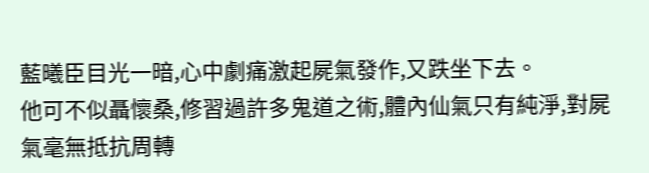藍曦臣目光一暗,心中劇痛激起屍氣發作,又跌坐下去。
他可不似聶懷桑,修習過許多鬼道之術,體內仙氣只有純淨,對屍氣毫無抵抗周轉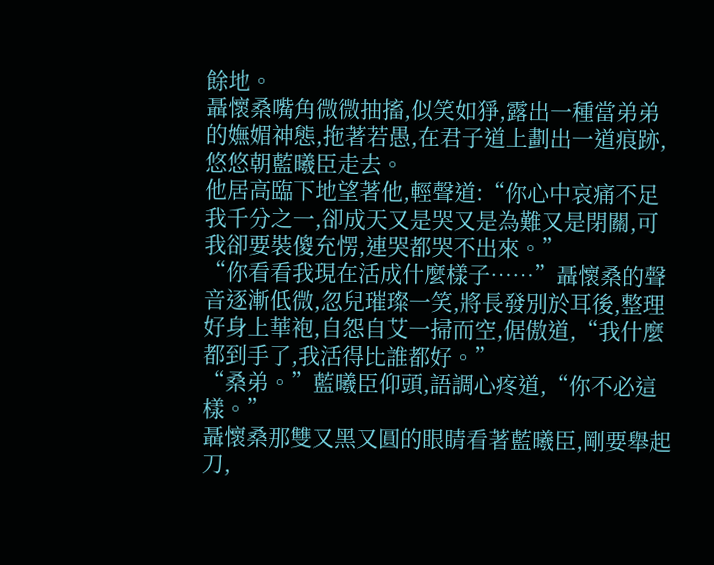餘地。
聶懷桑嘴角微微抽搐,似笑如猙,露出一種當弟弟的嫵媚神態,拖著若愚,在君子道上劃出一道痕跡,悠悠朝藍曦臣走去。
他居高臨下地望著他,輕聲道:“你心中哀痛不足我千分之一,卻成天又是哭又是為難又是閉關,可我卻要裝傻充愣,連哭都哭不出來。”
“你看看我現在活成什麼樣子……”聶懷桑的聲音逐漸低微,忽兒璀璨一笑,將長發別於耳後,整理好身上華袍,自怨自艾一掃而空,倨傲道,“我什麼都到手了,我活得比誰都好。”
“桑弟。”藍曦臣仰頭,語調心疼道,“你不必這樣。”
聶懷桑那雙又黑又圓的眼睛看著藍曦臣,剛要舉起刀,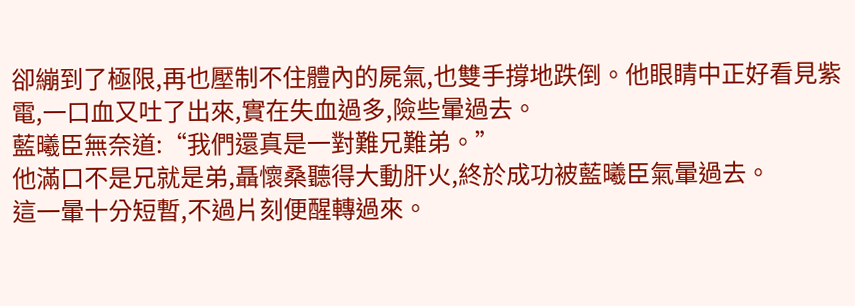卻繃到了極限,再也壓制不住體內的屍氣,也雙手撐地跌倒。他眼睛中正好看見紫電,一口血又吐了出來,實在失血過多,險些暈過去。
藍曦臣無奈道:“我們還真是一對難兄難弟。”
他滿口不是兄就是弟,聶懷桑聽得大動肝火,終於成功被藍曦臣氣暈過去。
這一暈十分短暫,不過片刻便醒轉過來。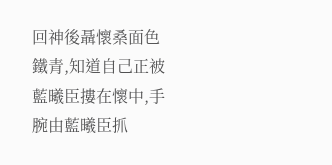回神後聶懷桑面色鐵青,知道自己正被藍曦臣摟在懷中,手腕由藍曦臣抓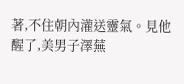著,不住朝內灌送靈氣。見他醒了,美男子澤蕪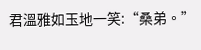君溫雅如玉地一笑:“桑弟。”